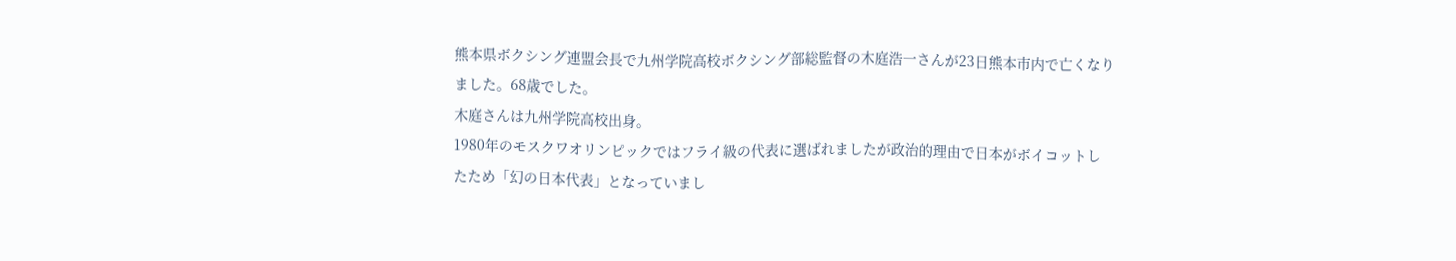熊本県ボクシング連盟会長で九州学院高校ボクシング部総監督の木庭浩一さんが23日熊本市内で亡くなりました。68歳でした。
木庭さんは九州学院高校出身。
1980年のモスクワオリンピックではフライ級の代表に選ばれましたが政治的理由で日本がボイコットしたため「幻の日本代表」となっていまし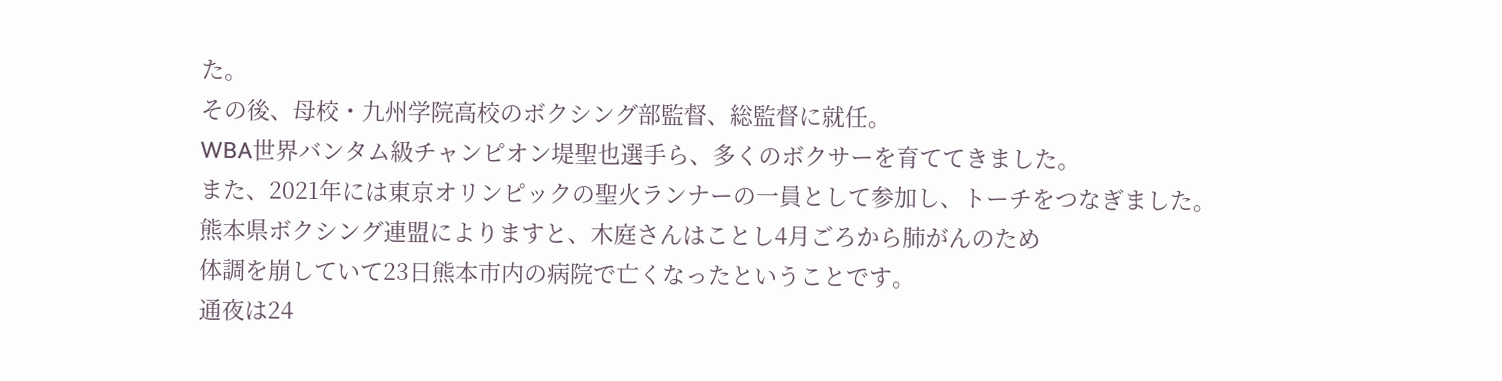た。
その後、母校・九州学院高校のボクシング部監督、総監督に就任。
WBA世界バンタム級チャンピオン堤聖也選手ら、多くのボクサーを育ててきました。
また、2021年には東京オリンピックの聖火ランナーの一員として参加し、トーチをつなぎました。
熊本県ボクシング連盟によりますと、木庭さんはことし4月ごろから肺がんのため
体調を崩していて23日熊本市内の病院で亡くなったということです。
通夜は24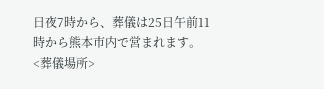日夜7時から、葬儀は25日午前11時から熊本市内で営まれます。
<葬儀場所>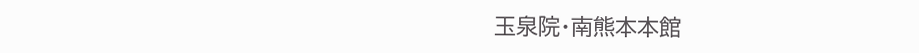玉泉院・南熊本本館